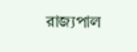রাজ্যপাল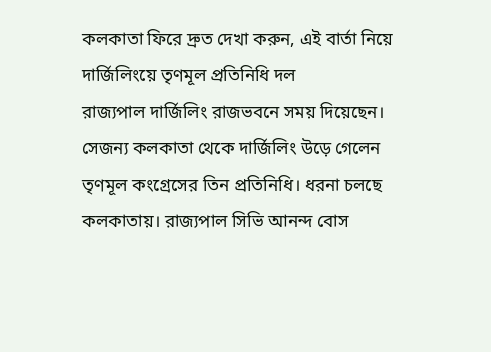কলকাতা ফিরে দ্রুত দেখা করুন, এই বার্তা নিয়ে দার্জিলিংয়ে তৃণমূল প্রতিনিধি দল
রাজ্যপাল দার্জিলিং রাজভবনে সময় দিয়েছেন। সেজন্য কলকাতা থেকে দার্জিলিং উড়ে গেলেন তৃণমূল কংগ্রেসের তিন প্রতিনিধি। ধরনা চলছে কলকাতায়। রাজ্যপাল সিভি আনন্দ বোস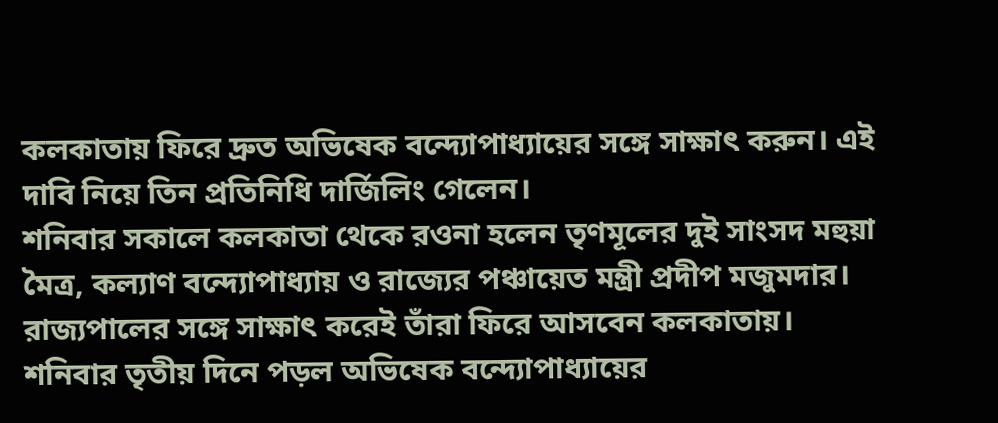কলকাতায় ফিরে দ্রুত অভিষেক বন্দ্যোপাধ্যায়ের সঙ্গে সাক্ষাৎ করুন। এই দাবি নিয়ে তিন প্রতিনিধি দার্জিলিং গেলেন।
শনিবার সকালে কলকাতা থেকে রওনা হলেন তৃণমূলের দুই সাংসদ মহুয়া মৈত্র, কল্যাণ বন্দ্যোপাধ্যায় ও রাজ্যের পঞ্চায়েত মন্ত্রী প্রদীপ মজুমদার। রাজ্যপালের সঙ্গে সাক্ষাৎ করেই তাঁরা ফিরে আসবেন কলকাতায়। শনিবার তৃতীয় দিনে পড়ল অভিষেক বন্দ্যোপাধ্যায়ের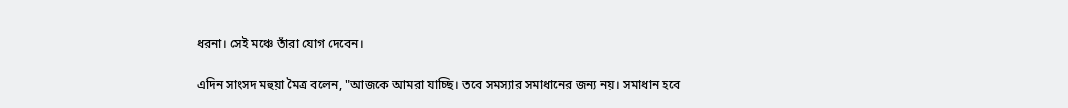ধরনা। সেই মঞ্চে তাঁরা যোগ দেবেন।

এদিন সাংসদ মহুয়া মৈত্র বলেন, "আজকে আমরা যাচ্ছি। তবে সমস্যার সমাধানের জন্য নয়। সমাধান হবে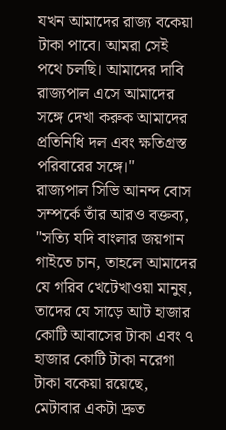যখন আমাদের রাজ্য বকেয়া টাকা পাবে। আমরা সেই পথে চলছি। আমাদের দাবি রাজ্যপাল এসে আমাদের সঙ্গে দেখা করুক আমাদের প্রতিনিধি দল এবং ক্ষতিগ্রস্ত পরিবারের সঙ্গে।"
রাজ্যপাল সিভি আনন্দ বোস সম্পর্কে তাঁর আরও বক্তব্য, "সত্যি যদি বাংলার জয়গান গাইতে চান, তাহলে আমাদের যে গরিব খেটেখাওয়া মানুষ, তাদের যে সাড়ে আট হাজার কোটি আবাসের টাকা এবং ৭ হাজার কোটি টাকা নরেগা টাকা বকেয়া রয়েছে, মেটাবার একটা দ্রুত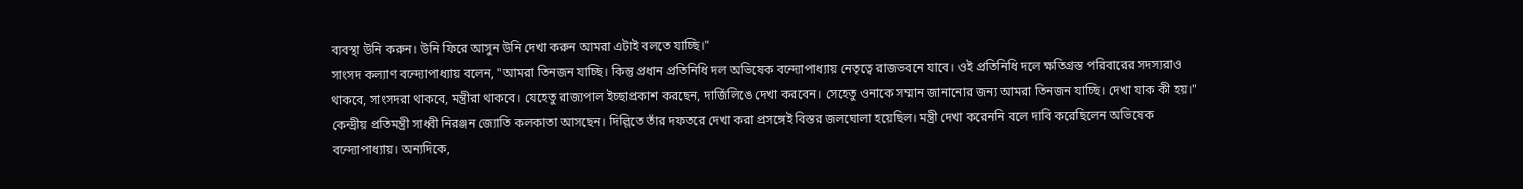ব্যবস্থা উনি করুন। উনি ফিরে আসুন উনি দেখা করুন আমরা এটাই বলতে যাচ্ছি।"
সাংসদ কল্যাণ বন্দ্যোপাধ্যায় বলেন, "আমরা তিনজন যাচ্ছি। কিন্তু প্রধান প্রতিনিধি দল অভিষেক বন্দ্যোপাধ্যায় নেতৃত্বে রাজভবনে যাবে। ওই প্রতিনিধি দলে ক্ষতিগ্রস্ত পরিবারের সদস্যরাও থাকবে, সাংসদরা থাকবে, মন্ত্রীরা থাকবে। যেহেতু রাজ্যপাল ইচ্ছাপ্রকাশ করছেন, দার্জিলিঙে দেখা করবেন। সেহেতু ওনাকে সম্মান জানানোর জন্য আমরা তিনজন যাচ্ছি। দেখা যাক কী হয়।"
কেন্দ্রীয় প্রতিমন্ত্রী সাধ্বী নিরঞ্জন জ্যোতি কলকাতা আসছেন। দিল্লিতে তাঁর দফতরে দেখা করা প্রসঙ্গেই বিস্তর জলঘোলা হয়েছিল। মন্ত্রী দেখা করেননি বলে দাবি করেছিলেন অভিষেক বন্দ্যোপাধ্যায়। অন্যদিকে,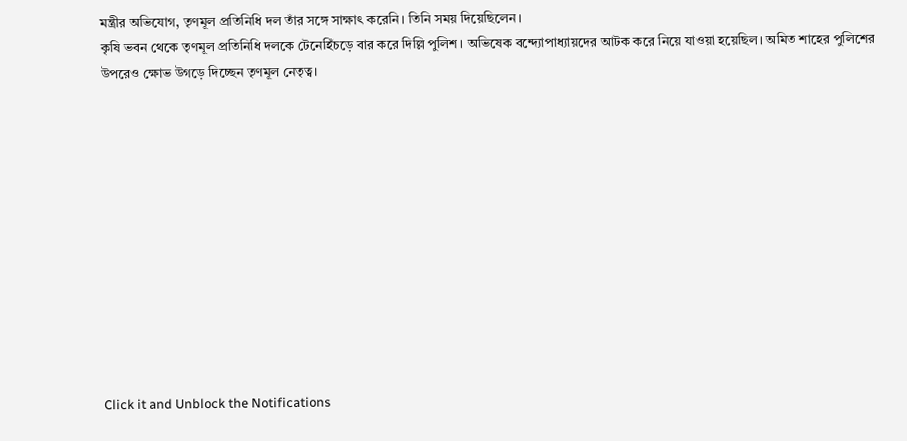মন্ত্রীর অভিযোগ, তৃণমূল প্রতিনিধি দল তাঁর সঙ্গে সাক্ষাৎ করেনি। তিনি সময় দিয়েছিলেন।
কৃষি ভবন থেকে তৃণমূল প্রতিনিধি দলকে টেনেহিঁচড়ে বার করে দিল্লি পুলিশ। অভিষেক বন্দ্যোপাধ্যায়দের আটক করে নিয়ে যাওয়া হয়েছিল। অমিত শাহের পুলিশের উপরেও ক্ষোভ উগড়ে দিচ্ছেন তৃণমূল নেতৃত্ব।












Click it and Unblock the Notifications